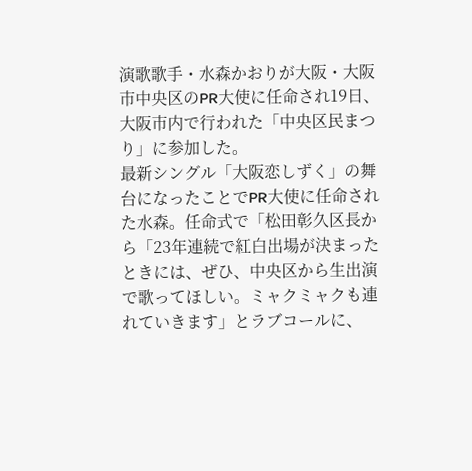演歌歌手・水森かおりが大阪・大阪市中央区のPR大使に任命され19日、大阪市内で行われた「中央区民まつり」に参加した。
最新シングル「大阪恋しずく」の舞台になったことでPR大使に任命された水森。任命式で「松田彰久区長から「23年連続で紅白出場が決まったときには、ぜひ、中央区から生出演で歌ってほしい。ミャクミャクも連れていきます」とラブコールに、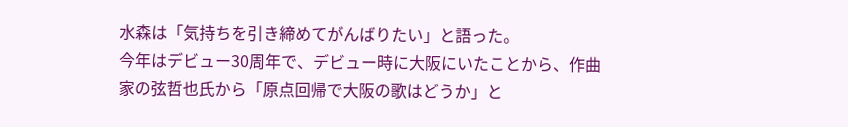水森は「気持ちを引き締めてがんばりたい」と語った。
今年はデビュー30周年で、デビュー時に大阪にいたことから、作曲家の弦哲也氏から「原点回帰で大阪の歌はどうか」と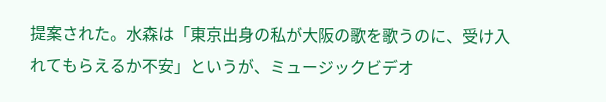提案された。水森は「東京出身の私が大阪の歌を歌うのに、受け入れてもらえるか不安」というが、ミュージックビデオ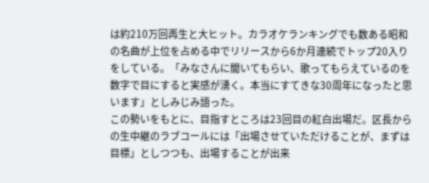は約210万回再生と大ヒット。カラオケランキングでも数ある昭和の名曲が上位を占める中でリリースから6か月連続でトップ20入りをしている。「みなさんに聞いてもらい、歌ってもらえているのを数字で目にすると実感が湧く。本当にすてきな30周年になったと思います」としみじみ語った。
この勢いをもとに、目指すところは23回目の紅白出場だ。区長からの生中継のラブコールには「出場させていただけることが、まずは目標」としつつも、出場することが出来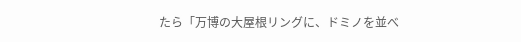たら「万博の大屋根リングに、ドミノを並べ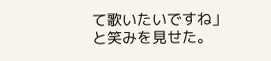て歌いたいですね」と笑みを見せた。